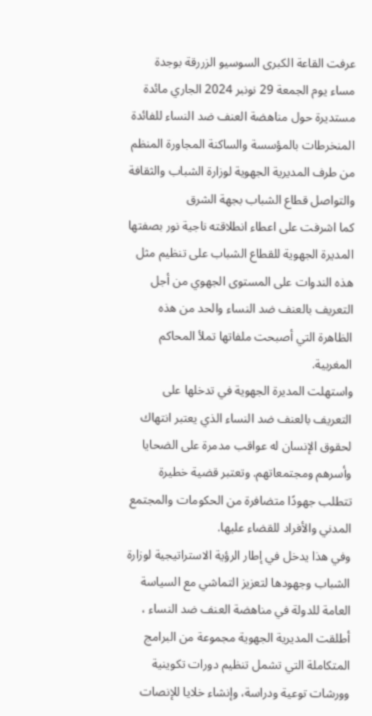عرفت القاعة الكبرى السوسيو الزررقة بوجدة مساء يوم الجمعة 29 نونبر 2024 الجاري مائدة مستديرة حول مناهضة العنف ضد النساء للفائدة المنخرطات بالمؤسسة والساكنة المجاورة المنظم من طرف المديرية الجهوية لوزارة الشباب والثقافة والتواصل قطاع الشباب بجهة الشرق
كما اشرفت على اعطاء انطلاقته ناجية نور بصفتها المديرة الجهوية للقطاع الشباب على تنظيم مثل هذه الندوات على المستوى الجهوي من أجل التعريف بالعنف ضد النساء والحد من هذه الظاهرة التي أصبحت ملفاتها تملأ المحاكم المغربية.
واستهلت المديرة الجهوية في تدخلها على التعريف بالعنف ضد النساء الذي يعتبر انتهاك لحقوق الإنسان له عواقب مدمرة على الضحايا وأسرهم ومجتمعاتهم. وتعتبر قضية خطيرة تتطلب جهودًا متضافرة من الحكومات والمجتمع المدني والأفراد للقضاء عليها.
وفي هذا يدخل في إطار الرؤية الاستراتيجية لوزارة الشباب وجهودها لتعزيز التماشي مع السياسة العامة للدولة في مناهضة العنف ضد النساء ، أطلقت المديرية الجهوية مجموعة من البرامج المتكاملة التي تشمل تنظيم دورات تكوينية وورشات توعية ودراسة، وإنشاء خلايا للإنصات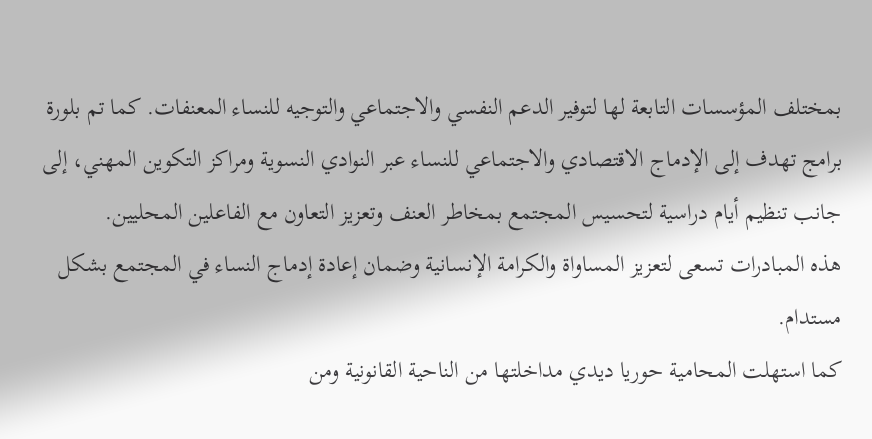بمختلف المؤسسات التابعة لها لتوفير الدعم النفسي والاجتماعي والتوجيه للنساء المعنفات. كما تم بلورة برامج تهدف إلى الإدماج الاقتصادي والاجتماعي للنساء عبر النوادي النسوية ومراكز التكوين المهني، إلى جانب تنظيم أيام دراسية لتحسيس المجتمع بمخاطر العنف وتعزيز التعاون مع الفاعلين المحليين.
هذه المبادرات تسعى لتعزيز المساواة والكرامة الإنسانية وضمان إعادة إدماج النساء في المجتمع بشكل مستدام.
كما استهلت المحامية حوريا ديدي مداخلتها من الناحية القانونية ومن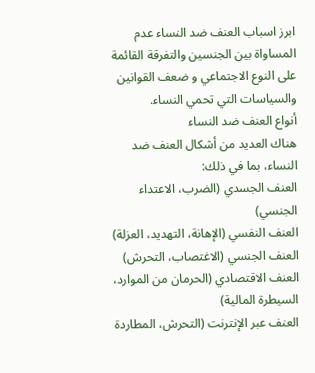ابرز اسباب العنف ضد النساء عدم المساواة بين الجنسين والتفرقة القائمة على النوع الاجتماعي و ضعف القوانين والسياسات التي تحمي النساء.
أنواع العنف ضد النساء
هناك العديد من أشكال العنف ضد النساء، بما في ذلك:
العنف الجسدي (الضرب، الاعتداء الجنسي)
العنف النفسي (الإهانة، التهديد، العزلة)
العنف الجنسي (الاغتصاب، التحرش)
العنف الاقتصادي (الحرمان من الموارد، السيطرة المالية)
العنف عبر الإنترنت (التحرش، المطاردة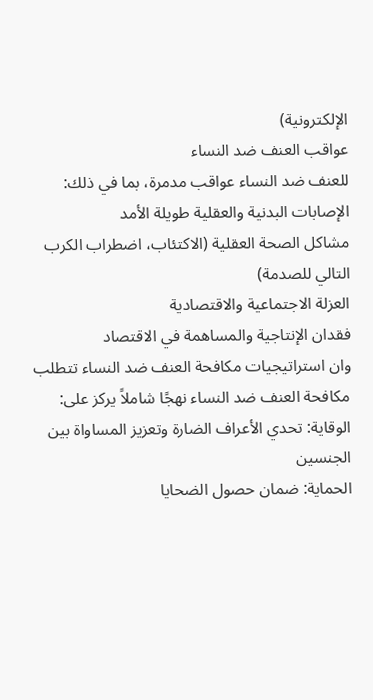الإلكترونية)
عواقب العنف ضد النساء
للعنف ضد النساء عواقب مدمرة، بما في ذلك:
الإصابات البدنية والعقلية طويلة الأمد
مشاكل الصحة العقلية (الاكتئاب، اضطراب الكرب التالي للصدمة)
العزلة الاجتماعية والاقتصادية
فقدان الإنتاجية والمساهمة في الاقتصاد
وان استراتيجيات مكافحة العنف ضد النساء تتطلب مكافحة العنف ضد النساء نهجًا شاملاً يركز على:
الوقاية: تحدي الأعراف الضارة وتعزيز المساواة بين الجنسين
الحماية: ضمان حصول الضحايا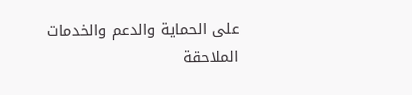على الحماية والدعم والخدمات
الملاحقة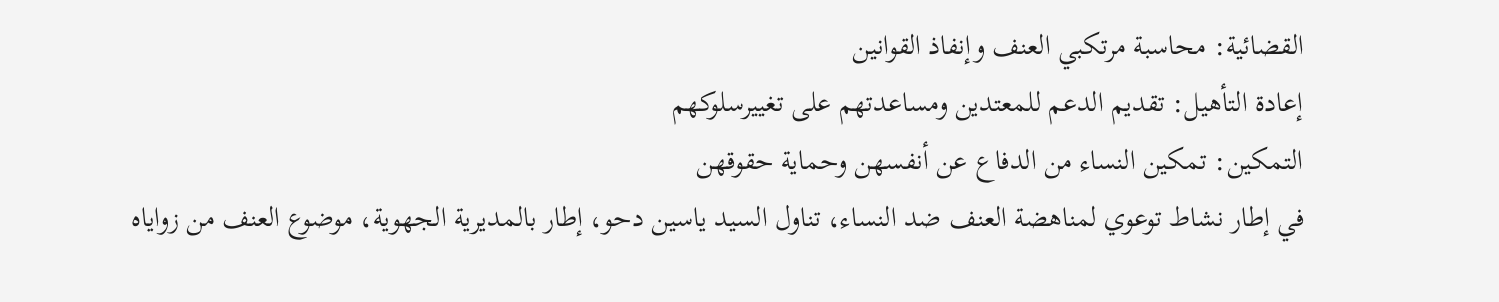القضائية: محاسبة مرتكبي العنف وإنفاذ القوانين
إعادة التأهيل: تقديم الدعم للمعتدين ومساعدتهم على تغييرسلوكهم
التمكين: تمكين النساء من الدفاع عن أنفسهن وحماية حقوقهن
في إطار نشاط توعوي لمناهضة العنف ضد النساء، تناول السيد ياسين دحو، إطار بالمديرية الجهوية، موضوع العنف من زواياه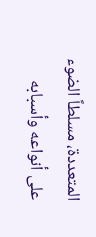المتعددة، مسلطاً الضوء على أنواعه وأسبابه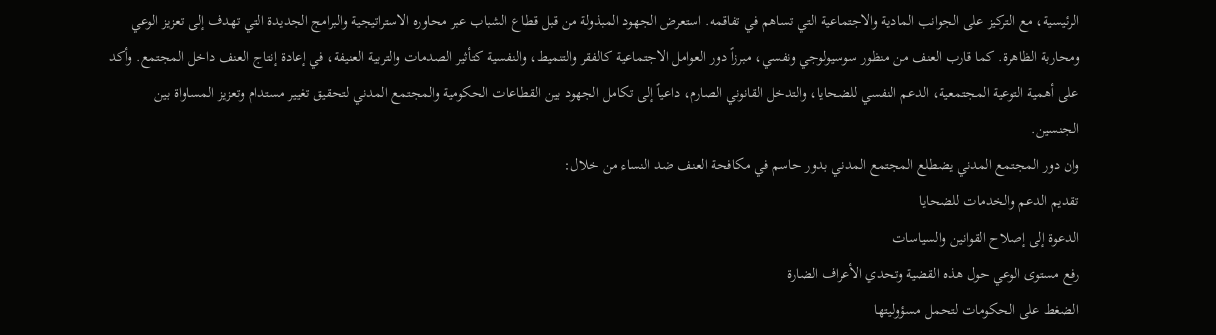الرئيسية، مع التركيز على الجوانب المادية والاجتماعية التي تساهم في تفاقمه. استعرض الجهود المبذولة من قبل قطاع الشباب عبر محاوره الاستراتيجية والبرامج الجديدة التي تهدف إلى تعزيز الوعي ومحاربة الظاهرة. كما قارب العنف من منظور سوسيولوجي ونفسي، مبرزاً دور العوامل الاجتماعية كالفقر والتنميط، والنفسية كتأثير الصدمات والتربية العنيفة، في إعادة إنتاج العنف داخل المجتمع. وأكد على أهمية التوعية المجتمعية، الدعم النفسي للضحايا، والتدخل القانوني الصارم، داعياً إلى تكامل الجهود بين القطاعات الحكومية والمجتمع المدني لتحقيق تغيير مستدام وتعزيز المساواة بين الجنسين.
وان دور المجتمع المدني يضطلع المجتمع المدني بدور حاسم في مكافحة العنف ضد النساء من خلال:
تقديم الدعم والخدمات للضحايا
الدعوة إلى إصلاح القوانين والسياسات
رفع مستوى الوعي حول هذه القضية وتحدي الأعراف الضارة
الضغط على الحكومات لتحمل مسؤوليتها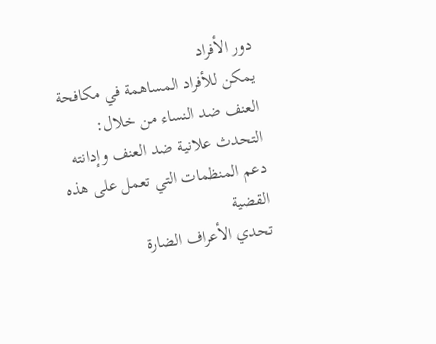دور الأفراد
يمكن للأفراد المساهمة في مكافحة العنف ضد النساء من خلال:
التحدث علانية ضد العنف وإدانته
دعم المنظمات التي تعمل على هذه القضية
تحدي الأعراف الضارة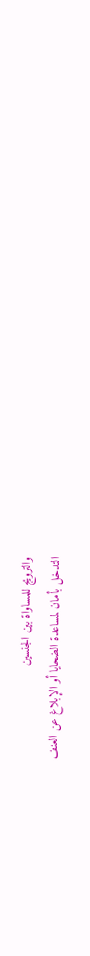والترويج للمساواة بين الجنسين
التدخل بأمان لمساعدة الضحايا أو الإبلاغ عن العنف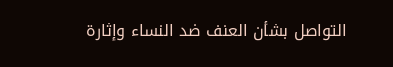التواصل بشأن العنف ضد النساء وإثارة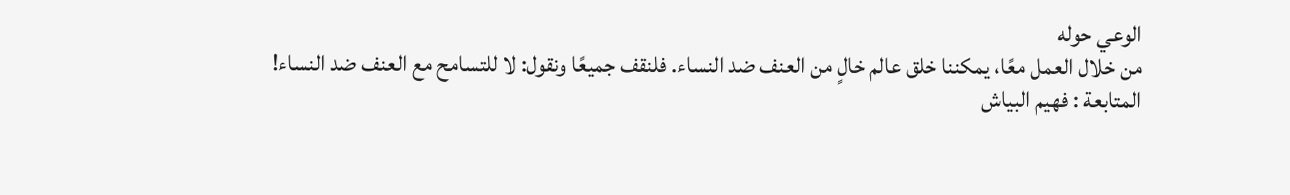الوعي حوله
من خلال العمل معًا، يمكننا خلق عالم خالٍ من العنف ضد النساء. فلنقف جميعًا ونقول: لا للتسامح مع العنف ضد النساء!
المتابعة : فهيم البياش